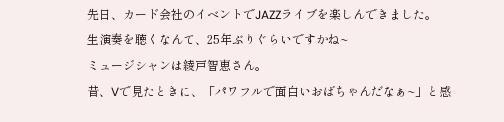先日、カード会社のイベントでJAZZライブを楽しんできました。
生演奏を聴くなんて、25年ぶりぐらいですかね~
ミュージシャンは綾戸智恵さん。
昔、Vで見たときに、「パワフルで面白いおばちゃんだなぁ~」と感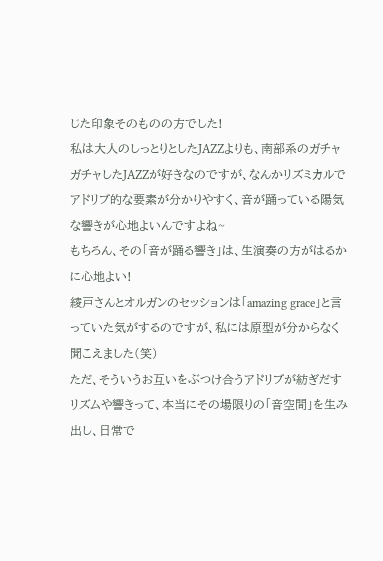じた印象そのものの方でした!
私は大人のしっとりとしたJAZZよりも、南部系のガチャガチャしたJAZZが好きなのですが、なんかリズミカルでアドリブ的な要素が分かりやすく、音が踊っている陽気な響きが心地よいんですよね~
もちろん、その「音が踊る響き」は、生演奏の方がはるかに心地よい!
綾戸さんとオルガンのセッションは「amazing grace」と言っていた気がするのですが、私には原型が分からなく聞こえました(笑)
ただ、そういうお互いをぶつけ合うアドリブが紡ぎだすリズムや響きって、本当にその場限りの「音空間」を生み出し、日常で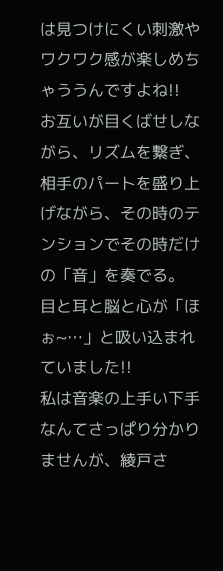は見つけにくい刺激やワクワク感が楽しめちゃううんですよね!!
お互いが目くばせしながら、リズムを繋ぎ、相手のパートを盛り上げながら、その時のテンションでその時だけの「音」を奏でる。
目と耳と脳と心が「ほぉ~…」と吸い込まれていました!!
私は音楽の上手い下手なんてさっぱり分かりませんが、綾戸さ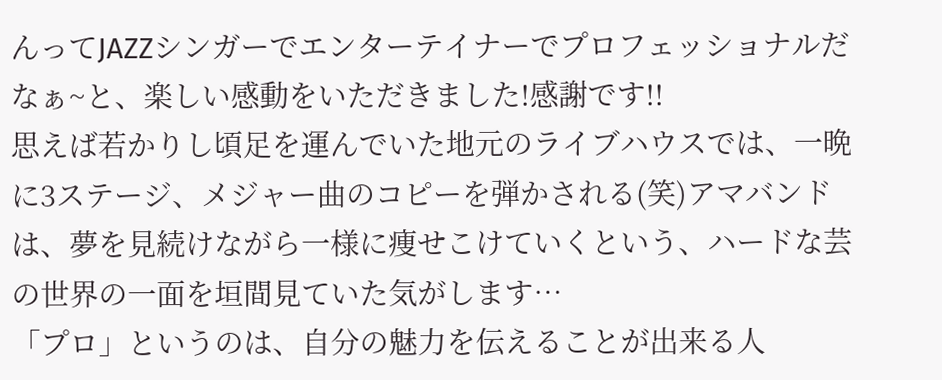んってJAZZシンガーでエンターテイナーでプロフェッショナルだなぁ~と、楽しい感動をいただきました!感謝です!!
思えば若かりし頃足を運んでいた地元のライブハウスでは、一晩に3ステージ、メジャー曲のコピーを弾かされる(笑)アマバンドは、夢を見続けながら一様に痩せこけていくという、ハードな芸の世界の一面を垣間見ていた気がします…
「プロ」というのは、自分の魅力を伝えることが出来る人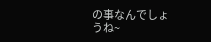の事なんでしょうね~